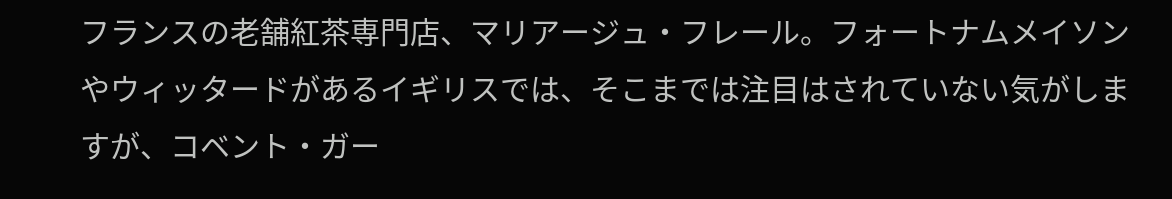フランスの老舗紅茶専門店、マリアージュ・フレール。フォートナムメイソンやウィッタードがあるイギリスでは、そこまでは注目はされていない気がしますが、コベント・ガー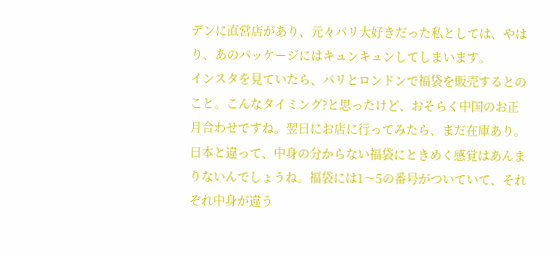デンに直営店があり、元々パリ大好きだった私としては、やはり、あのパッケージにはキュンキュンしてしまいます。
インスタを見ていたら、パリとロンドンで福袋を販売するとのこと。こんなタイミング?と思ったけど、おそらく中国のお正月合わせですね。翌日にお店に行ってみたら、まだ在庫あり。日本と違って、中身の分からない福袋にときめく感覚はあんまりないんでしょうね。福袋には1〜5の番号がついていて、それぞれ中身が違う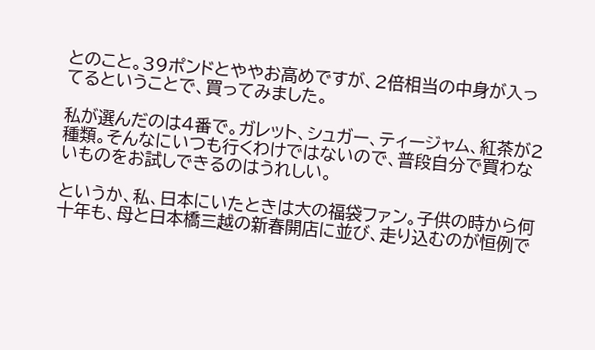とのこと。39ポンドとややお高めですが、2倍相当の中身が入ってるということで、買ってみました。

私が選んだのは4番で。ガレット、シュガー、ティージャム、紅茶が2種類。そんなにいつも行くわけではないので、普段自分で買わないものをお試しできるのはうれしい。

というか、私、日本にいたときは大の福袋ファン。子供の時から何十年も、母と日本橋三越の新春開店に並び、走り込むのが恒例で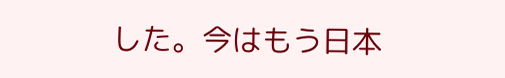した。今はもう日本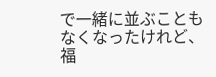で一緒に並ぶこともなくなったけれど、福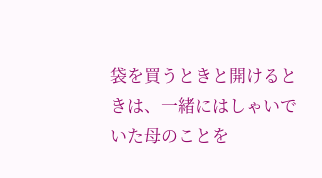袋を買うときと開けるときは、一緒にはしゃいでいた母のことを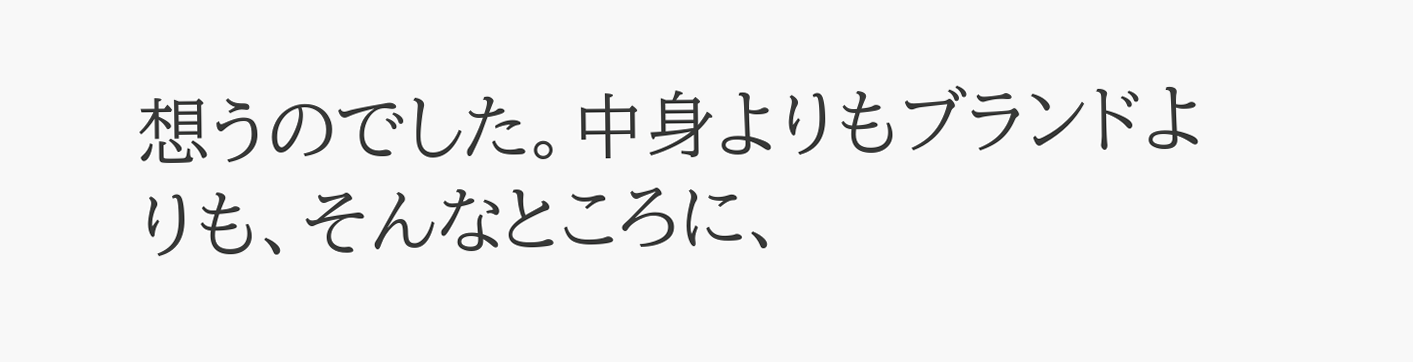想うのでした。中身よりもブランドよりも、そんなところに、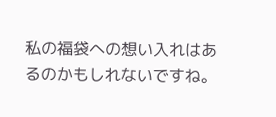私の福袋への想い入れはあるのかもしれないですね。